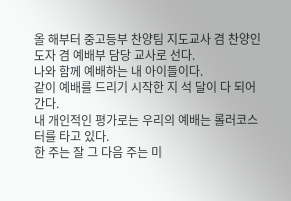올 해부터 중고등부 찬양팀 지도교사 겸 찬양인도자 겸 예배부 담당 교사로 선다.
나와 함께 예배하는 내 아이들이다.
같이 예배를 드리기 시작한 지 석 달이 다 되어 간다.
내 개인적인 평가로는 우리의 예배는 롤러코스터를 타고 있다.
한 주는 잘 그 다음 주는 미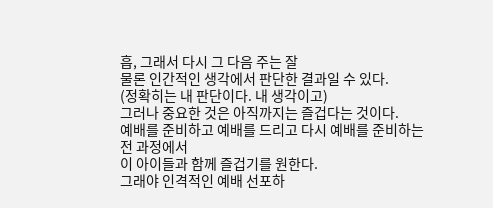흡, 그래서 다시 그 다음 주는 잘
물론 인간적인 생각에서 판단한 결과일 수 있다.
(정확히는 내 판단이다. 내 생각이고)
그러나 중요한 것은 아직까지는 즐겁다는 것이다.
예배를 준비하고 예배를 드리고 다시 예배를 준비하는 전 과정에서
이 아이들과 함께 즐겁기를 원한다.
그래야 인격적인 예배 선포하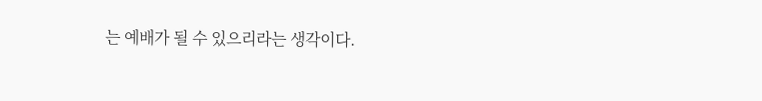는 예배가 될 수 있으리라는 생각이다.